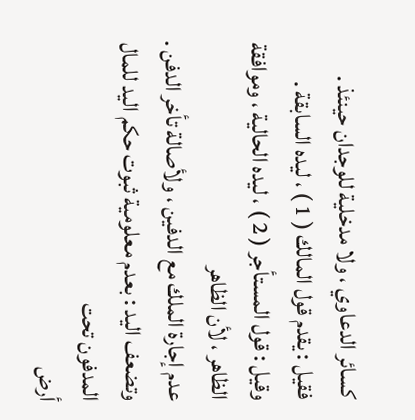كسائر الدعاوي ، ولا مدخلية للوجدان حينئذ .
فقيل : يقدم قول المالك ( 1 ) ، ليده السابقة .
وقيل : قول المستأجر ( 2 ) ، ليده الحالية ، وموافقة الظاهر ، لأن الظاهر
عدم إجارة الملك مع الدفين ، ولأصالة تأخر الدفن .
وتضعف اليد : بعدم معلومية ثبوت حكم اليد للمال المدفون تحت
أرض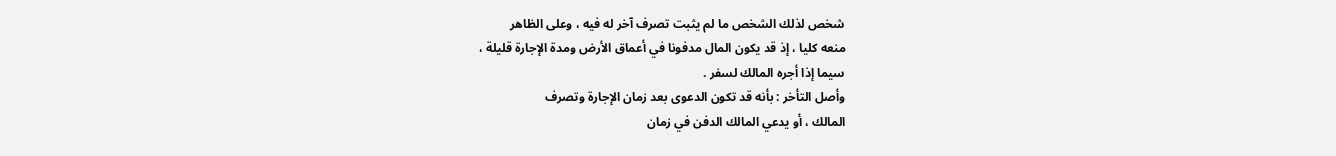شخص لذلك الشخص ما لم يثبت تصرف آخر له فيه ، وعلى الظاهر
منعه كليا ، إذ قد يكون المال مدفونا في أعماق الأرض ومدة الإجارة قليلة ،
سيما إذا أجره المالك لسفر .
وأصل التأخر : بأنه قد تكون الدعوى بعد زمان الإجارة وتصرف
المالك ، أو يدعي المالك الدفن في زمان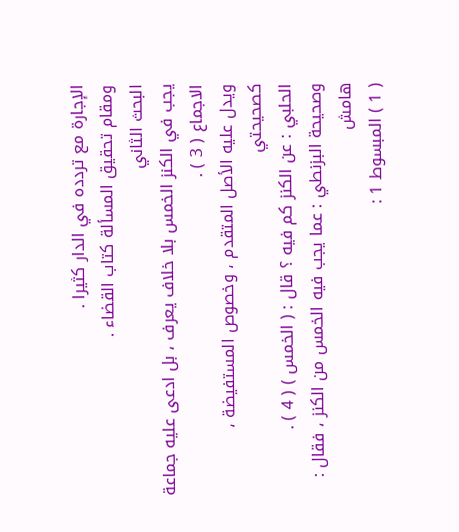الإجارة مع تردده في الدار كثيرا .
ومقام تحقيق المسألة كتاب القضاء .
البحث الثاني
يجب في الكنز الخمس بلا خلاف يعرف ، بل ادعى عليه جماعة
الاجماع ( 3 ) .
ويدل عليه الأصل المتقدم ، وخصوص المستفيضة ، كصحيحتي
الحلبي : عن الكنز كم فيه ؟ قال : ( الخمس ) ( 4 ) .
وصحيحة البزنطي : عما يجب فيه الخمس من الكنز ، فقال :
هامش
( 1 ) المبسوط 1 :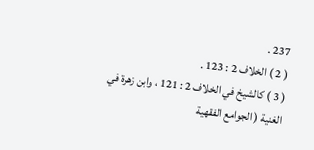237 .
( 2 ) الخلاف 2 : 123 .
( 3 ) كالشيخ في الخلاف 2 : 121 ، وابن زهرة في الغنية ( الجوامع الفقهية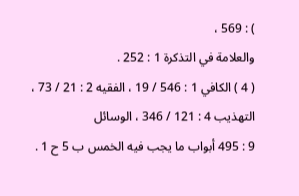) : 569 ،
والعلامة في التذكرة 1 : 252 .
( 4 ) الكافي 1 : 546 / 19 ، الفقيه 2 : 21 / 73 ، التهذيب 4 : 121 / 346 ، الوسائل
9 : 495 أبواب ما يجب فيه الخمس ب 5 ح 1 .